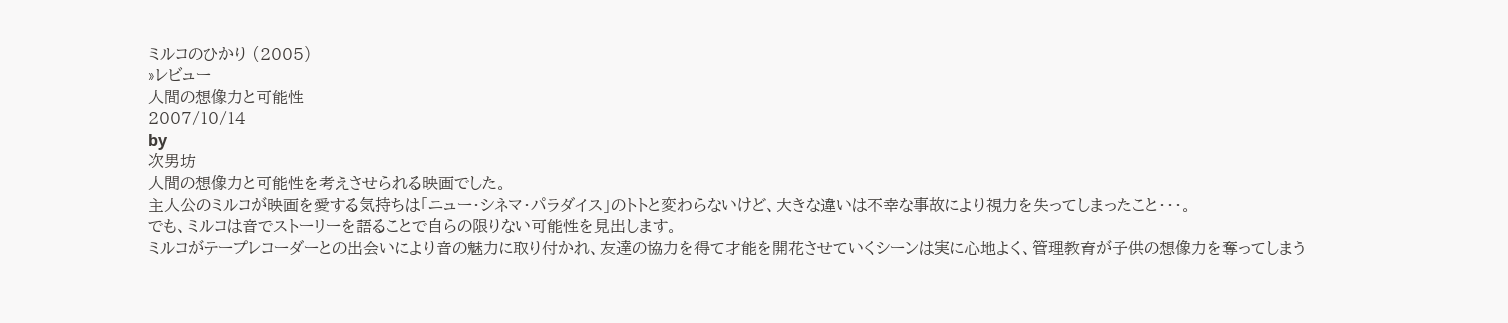ミルコのひかり (2005)
»レビュー
人間の想像力と可能性
2007/10/14
by
次男坊
人間の想像力と可能性を考えさせられる映画でした。
主人公のミルコが映画を愛する気持ちは「ニュー・シネマ・パラダイス」のトトと変わらないけど、大きな違いは不幸な事故により視力を失ってしまったこと・・・。
でも、ミルコは音でストーリーを語ることで自らの限りない可能性を見出します。
ミルコがテープレコーダーとの出会いにより音の魅力に取り付かれ、友達の協力を得て才能を開花させていくシーンは実に心地よく、管理教育が子供の想像力を奪ってしまう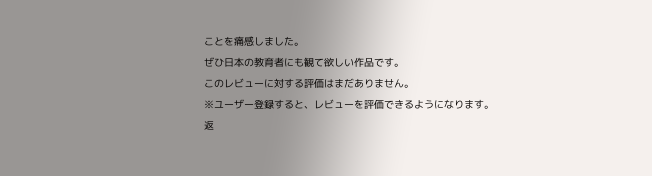ことを痛感しました。
ぜひ日本の教育者にも観て欲しい作品です。
このレビューに対する評価はまだありません。
※ユーザー登録すると、レビューを評価できるようになります。
返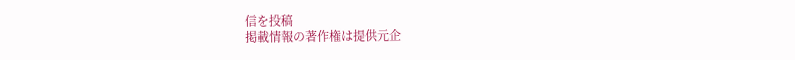信を投稿
掲載情報の著作権は提供元企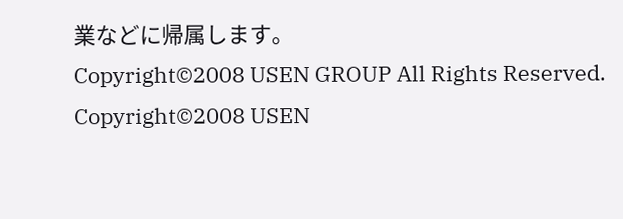業などに帰属します。
Copyright©2008 USEN GROUP All Rights Reserved.
Copyright©2008 USEN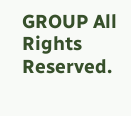GROUP All Rights Reserved.